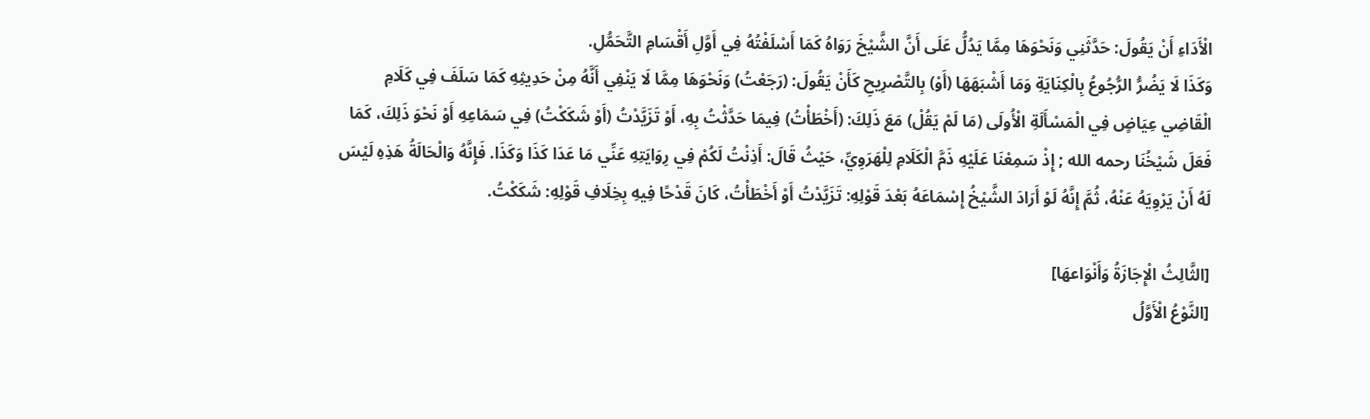الْأَدَاءِ أَنْ يَقُولَ: حَدَّثَنِي وَنَحْوَهَا مِمَّا يَدُلُّ عَلَى أَنَّ الشَّيْخَ رَوَاهُ كَمَا أَسْلَفْتُهُ فِي أَوَّلِ أَقْسَامِ التَّحَمُّلِ.
وَكَذَا لَا يَضُرُّ الرُّجُوعُ بِالْكِنَايَةِ وَمَا أَشْبَهَهَا (أَوْ) بِالتَّصْرِيحِ كَأَنْ يَقُولَ: (رَجَعْتُ) وَنَحْوَهَا مِمَّا لَا يَنْفِي أَنَّهُ مِنْ حَدِيثِهِ كَمَا سَلَفَ فِي كَلَامِ الْقَاضِي عِيَاضٍ فِي الْمَسْأَلَةِ الْأُولَى (مَا لَمْ يَقُلْ) مَعَ ذَلِكَ: (أَخْطَأْتُ) فِيمَا حَدَّثْتُ بِهِ، أَوْ تَزَيَّدْتُ (أَوْ شَكَكْتُ) فِي سَمَاعِهِ أَوْ نَحْوَ ذَلِكَ، كَمَا فَعَلَ شَيْخُنَا رحمه الله ; إِذْ سَمِعْنَا عَلَيْهِ ذَمَّ الْكَلَامِ لِلْهَرَوِيِّ، حَيْثُ قَالَ: أَذِنْتُ لَكُمْ فِي رِوَايَتِهِ عَنِّي مَا عَدَا كَذَا وَكَذَا. فَإِنَّهُ وَالْحَالَةُ هَذِهِ لَيْسَ لَهُ أَنْ يَرْوِيَهُ عَنْهُ، ثُمَّ إِنَّهُ لَوْ أَرَادَ الشَّيْخُ إِسْمَاعَهُ بَعْدَ قَوْلِهِ: تَزَيَّدْتُ أَوْ أَخْطَأْتُ، كَانَ قَدْحًا فِيهِ بِخِلَافِ قَوْلِهِ: شَكَكْتُ.

[الثَّالِثُ الْإِجَازَةُ وَأَنْوَاعهَا]
[النَّوْعُ الْأَوَّلُ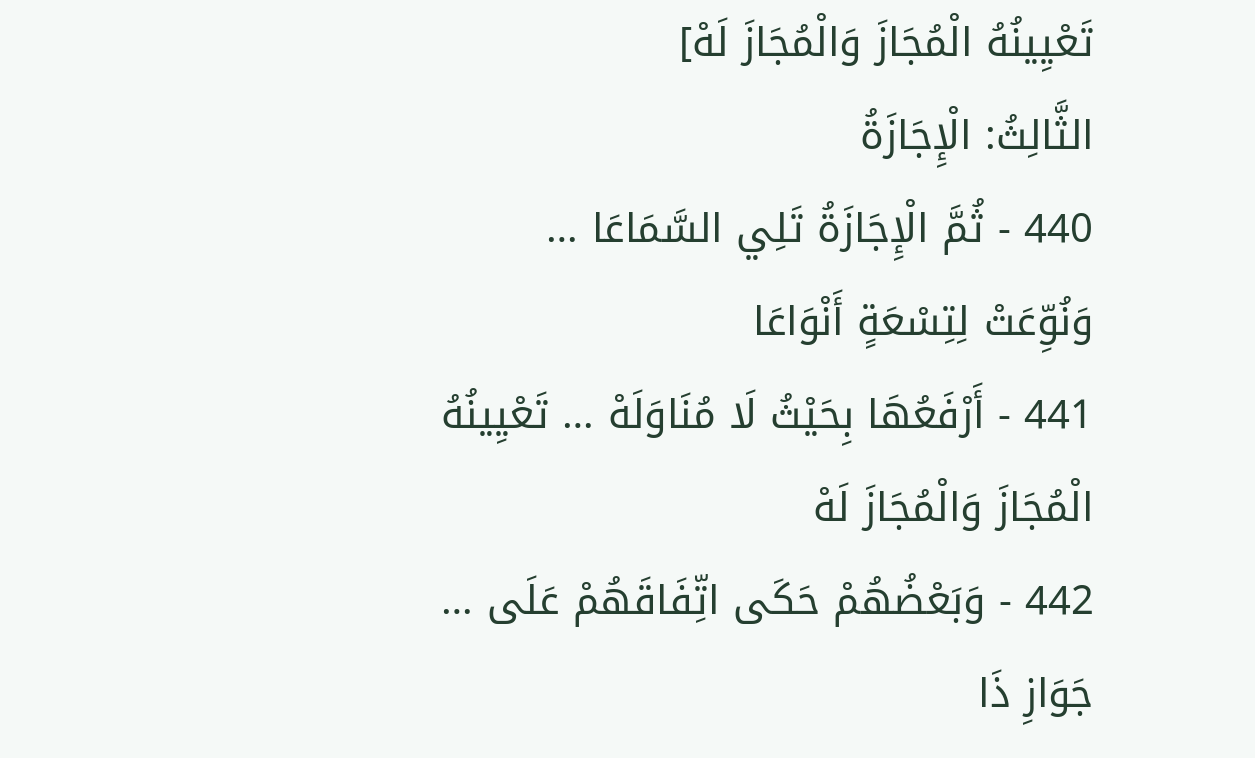تَعْيِينُهُ الْمُجَازَ وَالْمُجَازَ لَهْ]
الثَّالِثُ: الْإِجَازَةُ
440 - ثُمَّ الْإِجَازَةُ تَلِي السَّمَاعَا … وَنُوِّعَتْ لِتِسْعَةٍ أَنْوَاعَا
441 - أَرْفَعُهَا بِحَيْثُ لَا مُنَاوَلَهْ … تَعْيِينُهُ الْمُجَازَ وَالْمُجَازَ لَهْ
442 - وَبَعْضُهُمْ حَكَى اتِّفَاقَهُمْ عَلَى … جَوَازِ ذَا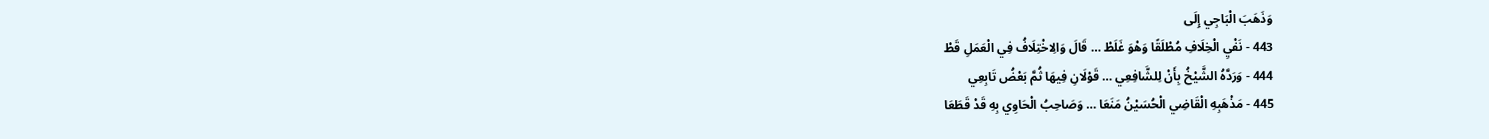وَذَهَبَ الْبَاجِي إِلَى
443 - نَفْيِ الْخِلَافِ مُطْلَقًا وَهْوَ غَلَطْ … قَالَ وَالِاخْتِلَافُ فِي الْعَمَلِ قَطْ
444 - وَرَدَّهُ الشَّيْخُ بِأَنْ لِلشَّافِعِي … قَوْلَانِ فِيهَا ثُمَّ بَعْضُ تَابِعِي
445 - مَذْهَبِهِ الْقَاضِي الْحُسَيْنُ مَنَعَا … وَصَاحِبُ الْحَاوِي بِهِ قَدْ قَطَعَا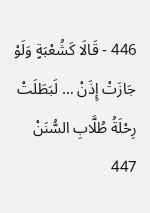446 - قَالَا كَشُعْبَةٍ وَلَوْ جَازَتْ إِذَنْ … لَبَطَلَتْ رِحْلَةُ طُلَّابِ السُّنَنْ
447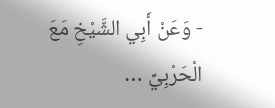- وَعَنْ أَبِي الشَّيْخِ مَعَ الْحَرْبِيِّ …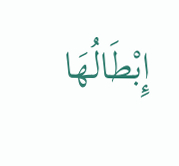إِبْطَالُهَا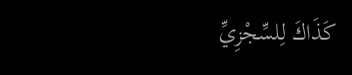كَذَاكَ لِلسِّجْزِيِّ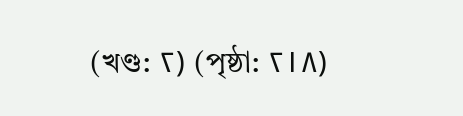(খণ্ড: ٢) (পৃষ্ঠা: ٢١٨)